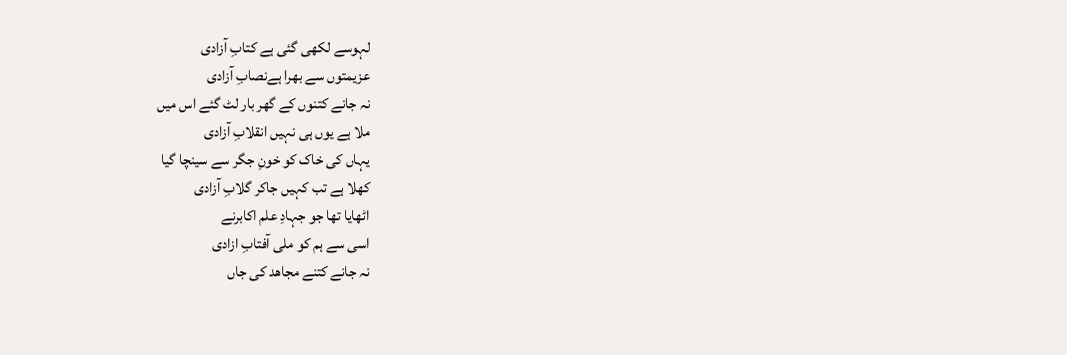لہوسے لکھی گئی ہے کتابِ آزادی
عزیمتوں سے بھرا ہےنصابِ آزادی
نہ جانے کتنوں کے گھر بار لٹ گئے اس میں
ملا ہے یوں ہی نہیں انقلابِ آزادی
یہاں کی خاک کو خونِ جگر سے سینچا گیا
کھلا ہے تب کہیں جاکر گلابِ آزادی
اٹھایا تھا جو جہادِ علم اکابرنے
اسی سے ہم کو ملی آفتابِ ازادی
نہ جانے کتنے مجاھد کی جاں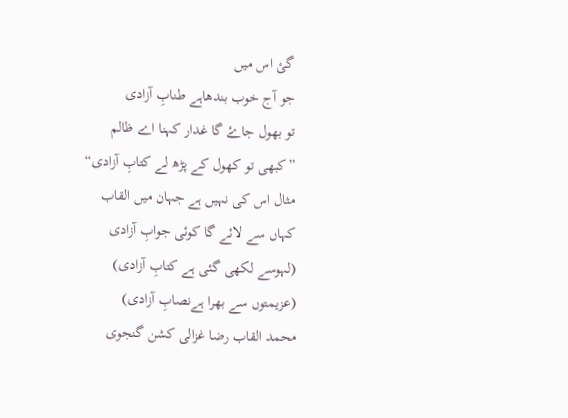گئ اس میں
جو آج خوب بندھاہے طنابِ آزادی
تو بھول جاۓ گا غدار کہنا اے ظالم
”کبھی تو کھول کے پڑھ لے کتابِ آزادی“
مثال اس کی نہیں ہے جہان میں القاب
کہاں سے لائے گا کوئی جوابِ آزادی
(لہوسے لکھی گئی ہے کتابِ آزادی)
(عزیمتوں سے بھرا ہےنصابِ آزادی)
محمد القاب رضا غزالی کشن گنجوی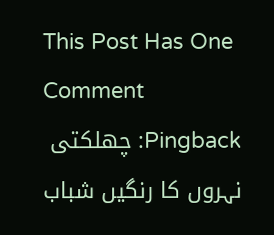This Post Has One Comment
Pingback: چھلکتی نہروں کا رنگیں شباب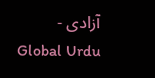آزادی - Global Urdu